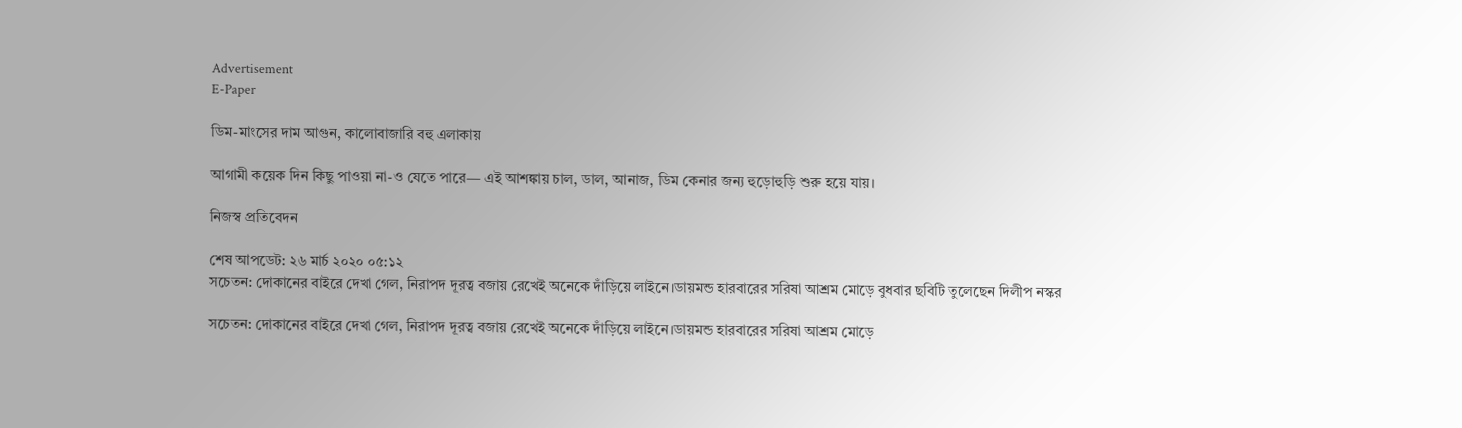Advertisement
E-Paper

ডিম-মাংসের দাম আগুন, কালোবাজারি বহু এলাকায়

আগামী কয়েক দিন কিছু পাওয়া না-ও যেতে পারে— এই আশঙ্কায় চাল, ডাল, আনাজ, ডিম কেনার জন্য হুড়োহুড়ি শুরু হয়ে যায়।

নিজস্ব প্রতিবেদন

শেষ আপডেট: ২৬ মার্চ ২০২০ ০৫:১২
সচেতন: দোকানের বাইরে দেখা গেল, নিরাপদ দূরত্ব বজায় রেখেই অনেকে দাঁড়িয়ে লাইনে।ডায়মন্ড হারবারের সরিষা আশ্রম মোড়ে বুধবার ছবিটি তুলেছেন দিলীপ নস্কর

সচেতন: দোকানের বাইরে দেখা গেল, নিরাপদ দূরত্ব বজায় রেখেই অনেকে দাঁড়িয়ে লাইনে।ডায়মন্ড হারবারের সরিষা আশ্রম মোড়ে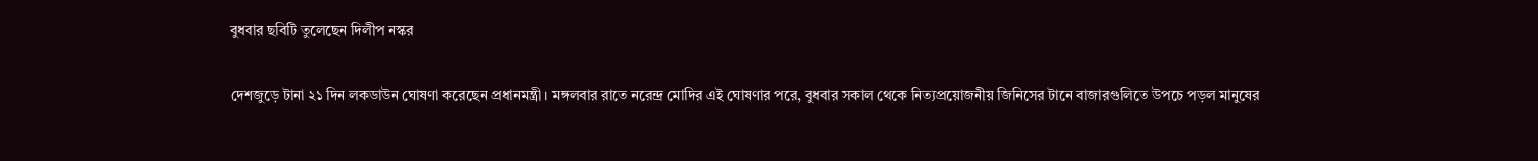বুধবার ছবিটি তুলেছেন দিলীপ নস্কর

দেশজুড়ে টানা ২১ দিন লকডাউন ঘোষণা করেছেন প্রধানমন্ত্রী। মঙ্গলবার রাতে নরেন্দ্র মোদির এই ঘোষণার পরে, বুধবার সকাল থেকে নিত্যপ্রয়োজনীয় জিনিসের টানে বাজারগুলিতে উপচে পড়ল মানুষের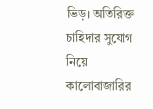ভিড়। অতিরিক্ত চাহিদার সুযোগ নিয়ে কালোবাজারির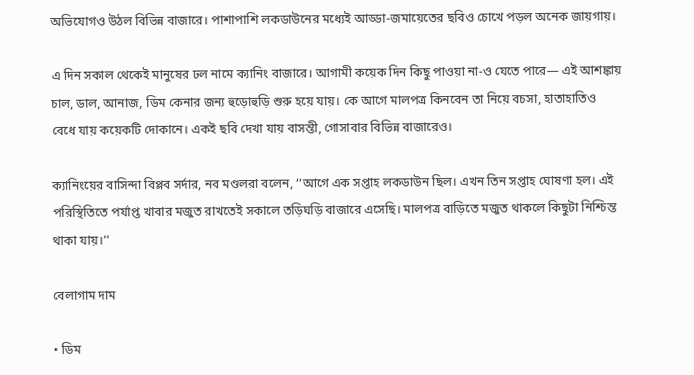অভিযোগও উঠল বিভিন্ন বাজারে। পাশাপাশি লকডাউনের মধ্যেই আড্ডা-জমায়েতের ছবিও চোখে পড়ল অনেক জায়গায়।

এ দিন সকাল থেকেই মানুষের ঢল নামে ক্যানিং বাজারে। আগামী কয়েক দিন কিছু পাওয়া না-ও যেতে পারে— এই আশঙ্কায় চাল, ডাল, আনাজ, ডিম কেনার জন্য হুড়োহুড়ি শুরু হয়ে যায়। কে আগে মালপত্র কিনবেন তা নিয়ে বচসা, হাতাহাতিও বেধে যায় কয়েকটি দোকানে। একই ছবি দেখা যায় বাসন্তী, গোসাবার বিভিন্ন বাজারেও।

ক্যানিংয়ের বাসিন্দা বিপ্লব সর্দার, নব মণ্ডলরা বলেন, ‘‘আগে এক সপ্তাহ লকডাউন ছিল। এখন তিন সপ্তাহ ঘোষণা হল। এই পরিস্থিতিতে পর্যাপ্ত খাবার মজুত রাখতেই সকালে তড়িঘড়ি বাজারে এসেছি। মালপত্র বাড়িতে মজুত থাকলে কিছুটা নিশ্চিন্ত থাকা যায়।’’

বেলাগাম দাম

• ডিম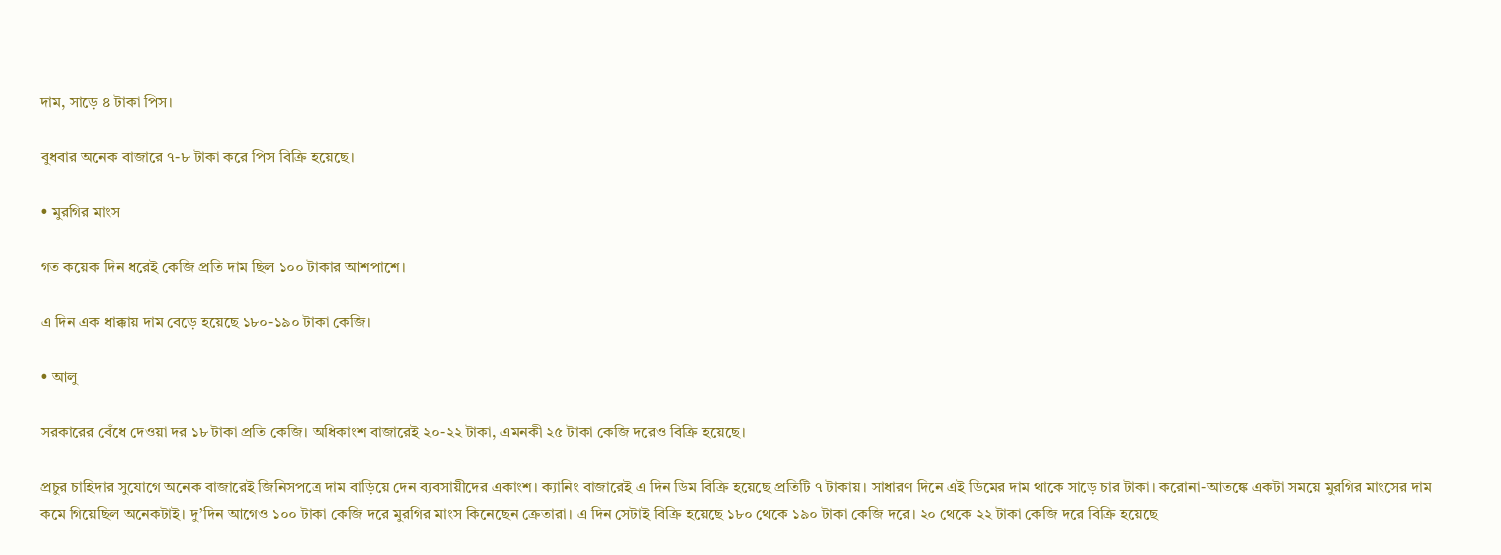দাম, সাড়ে ৪ টাকা পিস।

বুধবার অনেক বাজারে ৭-৮ টাকা করে পিস বিক্রি হয়েছে।

• মুরগির মাংস

গত কয়েক দিন ধরেই কেজি প্রতি দাম ছিল ১০০ টাকার আশপাশে।

এ দিন এক ধাক্কায় দাম বেড়ে হয়েছে ১৮০-১৯০ টাকা কেজি।

• আলু

সরকারের বেঁধে দেওয়া দর ১৮ টাকা প্রতি কেজি। অধিকাংশ বাজারেই ২০-২২ টাকা, এমনকী ২৫ টাকা কেজি দরেও বিক্রি হয়েছে।

প্রচুর চাহিদার সুযোগে অনেক বাজারেই জিনিসপত্রে দাম বাড়িয়ে দেন ব্যবসায়ীদের একাংশ। ক্যানিং বাজারেই এ দিন ডিম বিক্রি হয়েছে প্রতিটি ৭ টাকায়। সাধারণ দিনে এই ডিমের দাম থাকে সাড়ে চার টাকা। করোনা-আতঙ্কে একটা সময়ে মুরগির মাংসের দাম কমে গিয়েছিল অনেকটাই। দু’দিন আগেও ১০০ টাকা কেজি দরে মুরগির মাংস কিনেছেন ক্রেতারা। এ দিন সেটাই বিক্রি হয়েছে ১৮০ থেকে ১৯০ টাকা কেজি দরে। ২০ থেকে ২২ টাকা কেজি দরে বিক্রি হয়েছে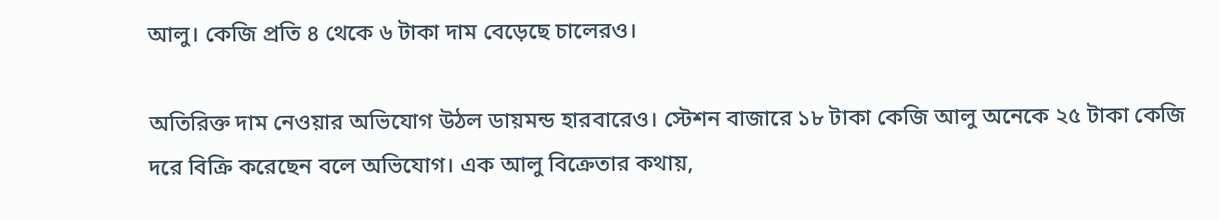আলু। কেজি প্রতি ৪ থেকে ৬ টাকা দাম বেড়েছে চালেরও।

অতিরিক্ত দাম নেওয়ার অভিযোগ উঠল ডায়মন্ড হারবারেও। স্টেশন বাজারে ১৮ টাকা কেজি আলু অনেকে ২৫ টাকা কেজি দরে বিক্রি করেছেন বলে অভিযোগ। এক আলু বিক্রেতার কথায়,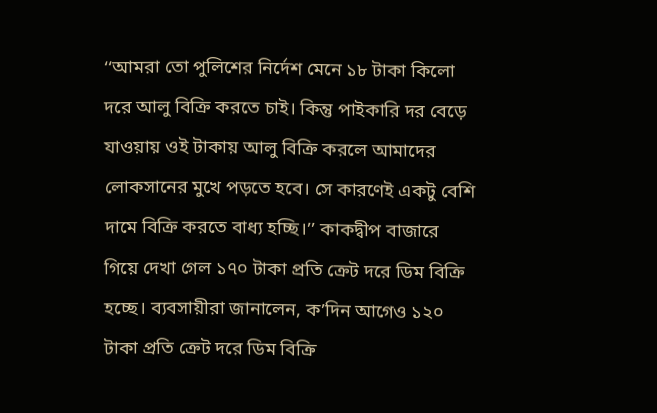‘‘আমরা তো পুলিশের নির্দেশ মেনে ১৮ টাকা কিলো দরে আলু বিক্রি করতে চাই। কিন্তু পাইকারি দর বেড়ে যাওয়ায় ওই টাকায় আলু বিক্রি করলে আমাদের লোকসানের মুখে পড়তে হবে। সে কারণেই একটু বেশি দামে বিক্রি করতে বাধ্য হচ্ছি।’’ কাকদ্বীপ বাজারে গিয়ে দেখা গেল ১৭০ টাকা প্রতি ক্রেট দরে ডিম বিক্রি হচ্ছে। ব্যবসায়ীরা জানালেন, ক’দিন আগেও ১২০ টাকা প্রতি ক্রেট দরে ডিম বিক্রি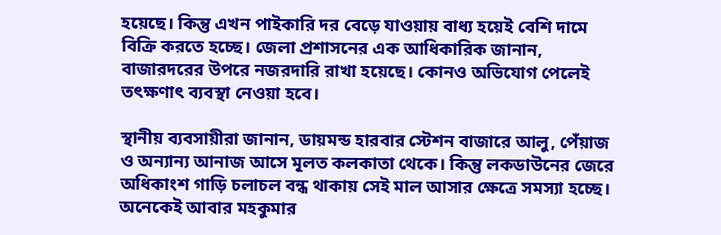হয়েছে। কিন্তু এখন পাইকারি দর বেড়ে যাওয়ায় বাধ্য হয়েই বেশি দামে বিক্রি করতে হচ্ছে। জেলা প্রশাসনের এক আধিকারিক জানান, বাজারদরের উপরে নজরদারি রাখা হয়েছে। কোনও অভিযোগ পেলেই তৎক্ষণাৎ ব্যবস্থা নেওয়া হবে।

স্থানীয় ব্যবসায়ীরা জানান, ডায়মন্ড হারবার স্টেশন বাজারে আলু, পেঁয়াজ ও অন্যান্য আনাজ আসে মূলত কলকাতা থেকে। কিন্তু লকডাউনের জেরে অধিকাংশ গাড়ি চলাচল বন্ধ থাকায় সেই মাল আসার ক্ষেত্রে সমস্যা হচ্ছে। অনেকেই আবার মহকুমার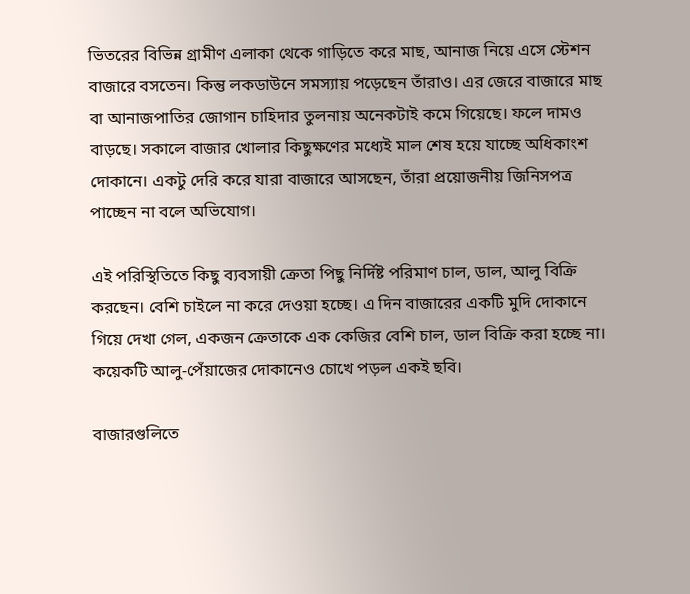ভিতরের বিভিন্ন গ্রামীণ এলাকা থেকে গাড়িতে করে মাছ, আনাজ নিয়ে এসে স্টেশন বাজারে বসতেন। কিন্তু লকডাউনে সমস্যায় পড়েছেন তাঁরাও। এর জেরে বাজারে মাছ বা আনাজপাতির জোগান চাহিদার তুলনায় অনেকটাই কমে গিয়েছে। ফলে দামও বাড়ছে। সকালে বাজার খোলার কিছুক্ষণের মধ্যেই মাল শেষ হয়ে যাচ্ছে অধিকাংশ দোকানে। একটু দেরি করে যারা বাজারে আসছেন, তাঁরা প্রয়োজনীয় জিনিসপত্র পাচ্ছেন না বলে অভিযোগ।

এই পরিস্থিতিতে কিছু ব্যবসায়ী ক্রেতা পিছু নির্দিষ্ট পরিমাণ চাল, ডাল, আলু বিক্রি করছেন। বেশি চাইলে না করে দেওয়া হচ্ছে। এ দিন বাজারের একটি মুদি দোকানে গিয়ে দেখা গেল, একজন ক্রেতাকে এক কেজির বেশি চাল, ডাল বিক্রি করা হচ্ছে না। কয়েকটি আলু-পেঁয়াজের দোকানেও চোখে পড়ল একই ছবি।

বাজারগুলিতে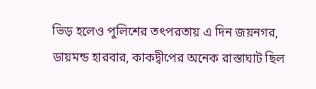ভিড় হলেও পুলিশের তৎপরতায় এ দিন জয়নগর, ডায়মন্ড হারবার, কাকদ্বীপের অনেক রাস্তাঘাট ছিল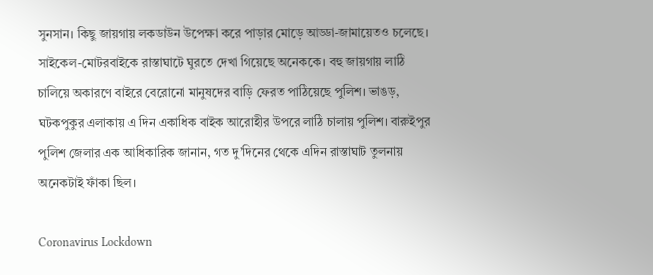সুনসান। কিছু জায়গায় লকডাউন উপেক্ষা করে পাড়ার মোড়ে আড্ডা-জামায়েতও চলেছে। সাইকেল-মোটরবাইকে রাস্তাঘাটে ঘুরতে দেখা গিয়েছে অনেককে। বহু জায়গায় লাঠি চালিয়ে অকারণে বাইরে বেরোনো মানুষদের বাড়ি ফেরত পাঠিয়েছে পুলিশ। ভাঙড়, ঘটকপুকুর এলাকায় এ দিন একাধিক বাইক আরোহীর উপরে লাঠি চালায় পুলিশ। বারুইপুর পুলিশ জেলার এক আধিকারিক জানান, গত দু’দিনের থেকে এদিন রাস্তাঘাট তুলনায় অনেকটাই ফাঁকা ছিল।

Coronavirus Lockdown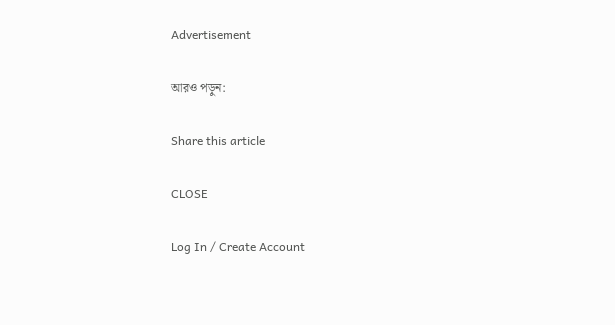Advertisement

আরও পড়ুন:

Share this article

CLOSE

Log In / Create Account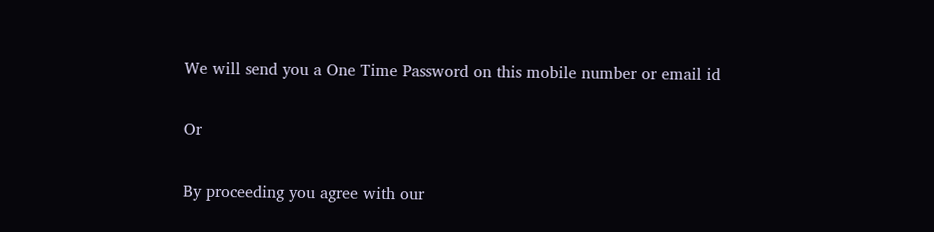We will send you a One Time Password on this mobile number or email id

Or

By proceeding you agree with our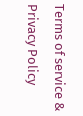Terms of service & Privacy Policy